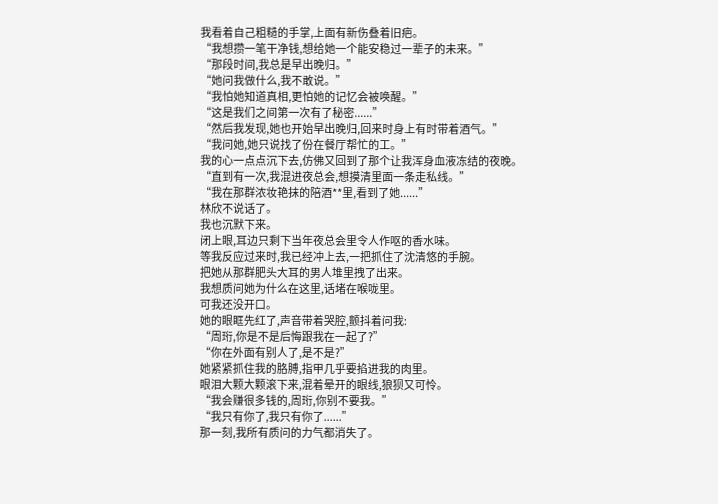我看着自己粗糙的手掌,上面有新伤叠着旧疤。
“我想攒一笔干净钱,想给她一个能安稳过一辈子的未来。”
“那段时间,我总是早出晚归。”
“她问我做什么,我不敢说。”
“我怕她知道真相,更怕她的记忆会被唤醒。”
“这是我们之间第一次有了秘密......”
“然后我发现,她也开始早出晚归,回来时身上有时带着酒气。”
“我问她,她只说找了份在餐厅帮忙的工。”
我的心一点点沉下去,仿佛又回到了那个让我浑身血液冻结的夜晚。
“直到有一次,我混进夜总会,想摸清里面一条走私线。”
“我在那群浓妆艳抹的陪酒**里,看到了她......”
林欣不说话了。
我也沉默下来。
闭上眼,耳边只剩下当年夜总会里令人作呕的香水味。
等我反应过来时,我已经冲上去,一把抓住了沈清悠的手腕。
把她从那群肥头大耳的男人堆里拽了出来。
我想质问她为什么在这里,话堵在喉咙里。
可我还没开口。
她的眼眶先红了,声音带着哭腔,颤抖着问我:
“周珩,你是不是后悔跟我在一起了?”
“你在外面有别人了,是不是?”
她紧紧抓住我的胳膊,指甲几乎要掐进我的肉里。
眼泪大颗大颗滚下来,混着晕开的眼线,狼狈又可怜。
“我会赚很多钱的,周珩,你别不要我。”
“我只有你了,我只有你了......”
那一刻,我所有质问的力气都消失了。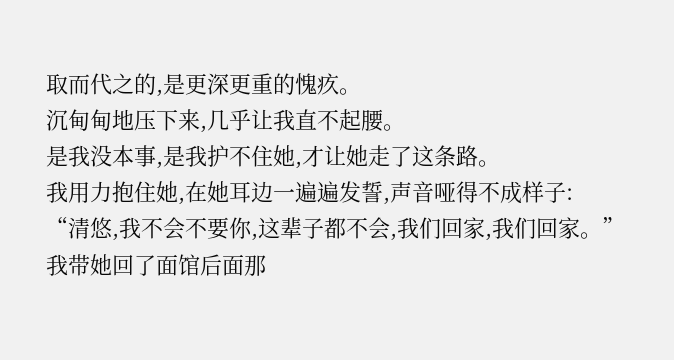取而代之的,是更深更重的愧疚。
沉甸甸地压下来,几乎让我直不起腰。
是我没本事,是我护不住她,才让她走了这条路。
我用力抱住她,在她耳边一遍遍发誓,声音哑得不成样子:
“清悠,我不会不要你,这辈子都不会,我们回家,我们回家。”
我带她回了面馆后面那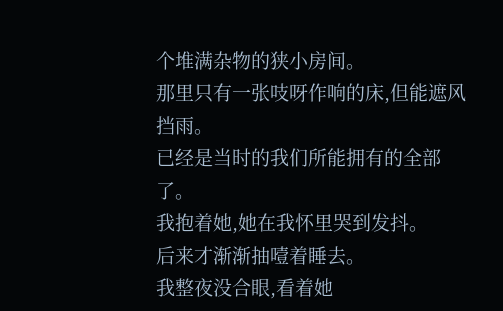个堆满杂物的狭小房间。
那里只有一张吱呀作响的床,但能遮风挡雨。
已经是当时的我们所能拥有的全部了。
我抱着她,她在我怀里哭到发抖。
后来才渐渐抽噎着睡去。
我整夜没合眼,看着她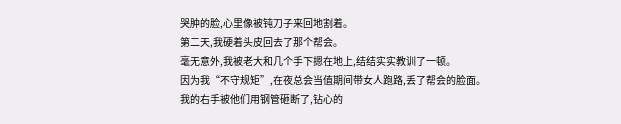哭肿的脸,心里像被钝刀子来回地割着。
第二天,我硬着头皮回去了那个帮会。
毫无意外,我被老大和几个手下摁在地上,结结实实教训了一顿。
因为我“不守规矩”,在夜总会当值期间带女人跑路,丢了帮会的脸面。
我的右手被他们用钢管砸断了,钻心的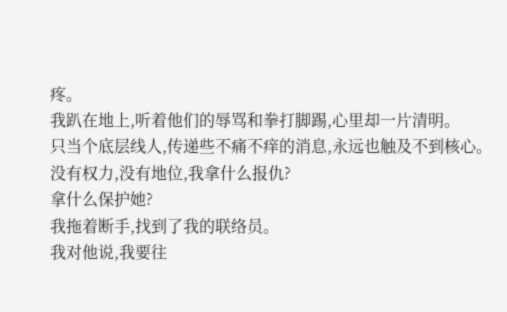疼。
我趴在地上,听着他们的辱骂和拳打脚踢,心里却一片清明。
只当个底层线人,传递些不痛不痒的消息,永远也触及不到核心。
没有权力,没有地位,我拿什么报仇?
拿什么保护她?
我拖着断手,找到了我的联络员。
我对他说,我要往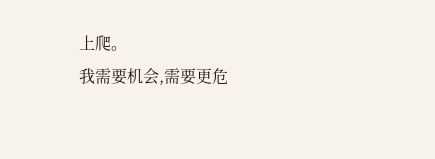上爬。
我需要机会,需要更危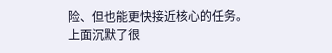险、但也能更快接近核心的任务。
上面沉默了很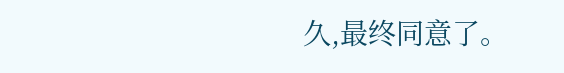久,最终同意了。